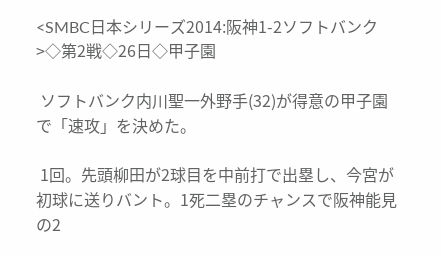<SMBC日本シリーズ2014:阪神1-2ソフトバンク>◇第2戦◇26日◇甲子園

 ソフトバンク内川聖一外野手(32)が得意の甲子園で「速攻」を決めた。

 1回。先頭柳田が2球目を中前打で出塁し、今宮が初球に送りバント。1死二塁のチャンスで阪神能見の2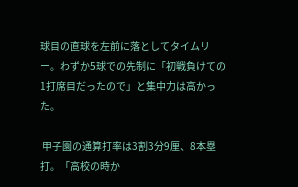球目の直球を左前に落としてタイムリー。わずか5球での先制に「初戦負けての1打席目だったので」と集中力は高かった。

 甲子園の通算打率は3割3分9厘、8本塁打。「高校の時か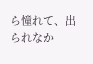ら憧れて、出られなか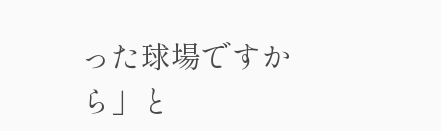った球場ですから」と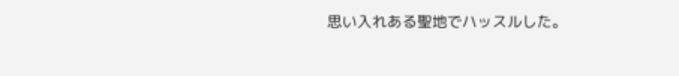思い入れある聖地でハッスルした。